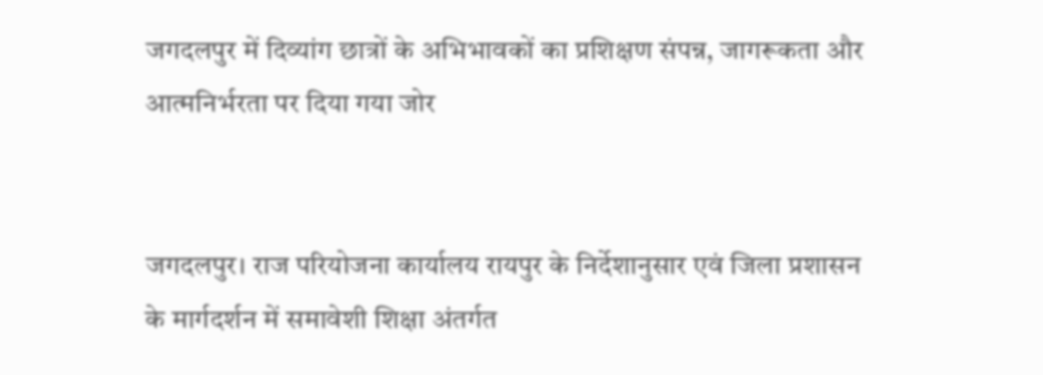जगदलपुर में दिव्यांग छात्रों के अभिभावकों का प्रशिक्षण संपन्न, जागरूकता और आत्मनिर्भरता पर दिया गया जोर


जगदलपुर। राज परियोजना कार्यालय रायपुर के निर्देशानुसार एवं जिला प्रशासन के मार्गदर्शन में समावेशी शिक्षा अंतर्गत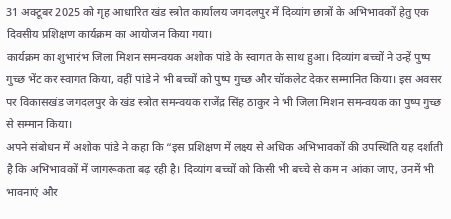31 अक्टूबर 2025 को गृह आधारित खंड स्त्रोत कार्यालय जगदलपुर में दिव्यांग छात्रों के अभिभावकों हेतु एक दिवसीय प्रशिक्षण कार्यक्रम का आयोजन किया गया।
कार्यक्रम का शुभारंभ जिला मिशन समन्वयक अशोक पांडे के स्वागत के साथ हुआ। दिव्यांग बच्चों ने उन्हें पुष्प गुच्छ भेंट कर स्वागत किया, वहीं पांडे ने भी बच्चों को पुष्प गुच्छ और चॉकलेट देकर सम्मानित किया। इस अवसर पर विकासखंड जगदलपुर के खंड स्त्रोत समन्वयक राजेंद्र सिंह ठाकुर ने भी जिला मिशन समन्वयक का पुष्प गुच्छ से सम्मान किया।
अपने संबोधन में अशोक पांडे ने कहा कि “इस प्रशिक्षण में लक्ष्य से अधिक अभिभावकों की उपस्थिति यह दर्शाती है कि अभिभावकों में जागरूकता बढ़ रही है। दिव्यांग बच्चों को किसी भी बच्चे से कम न आंका जाए, उनमें भी भावनाएं और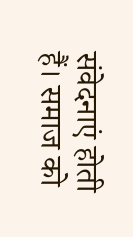संवेदनाएं होती हैं। समाज को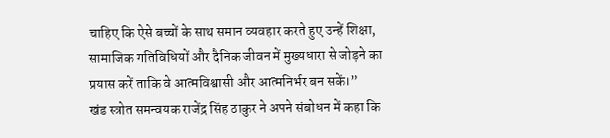चाहिए कि ऐसे बच्चों के साथ समान व्यवहार करते हुए उन्हें शिक्षा, सामाजिक गतिविधियों और दैनिक जीवन में मुख्यधारा से जोड़ने का प्रयास करें ताकि वे आत्मविश्वासी और आत्मनिर्भर बन सकें।”
खंड स्त्रोत समन्वयक राजेंद्र सिंह ठाकुर ने अपने संबोधन में कहा कि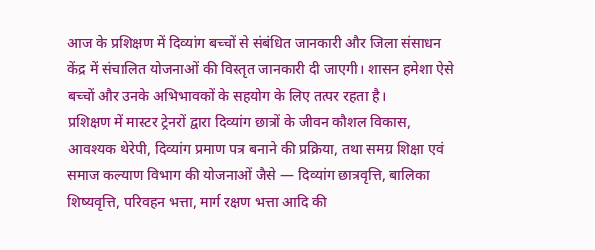आज के प्रशिक्षण में दिव्यांग बच्चों से संबंधित जानकारी और जिला संसाधन केंद्र में संचालित योजनाओं की विस्तृत जानकारी दी जाएगी। शासन हमेशा ऐसे बच्चों और उनके अभिभावकों के सहयोग के लिए तत्पर रहता है।
प्रशिक्षण में मास्टर ट्रेनरों द्वारा दिव्यांग छात्रों के जीवन कौशल विकास, आवश्यक थेरेपी, दिव्यांग प्रमाण पत्र बनाने की प्रक्रिया, तथा समग्र शिक्षा एवं समाज कल्याण विभाग की योजनाओं जैसे — दिव्यांग छात्रवृत्ति, बालिका शिष्यवृत्ति, परिवहन भत्ता, मार्ग रक्षण भत्ता आदि की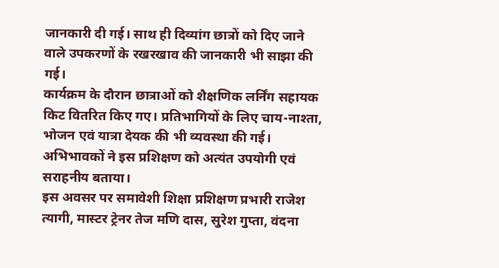जानकारी दी गई। साथ ही दिव्यांग छात्रों को दिए जाने वाले उपकरणों के रखरखाव की जानकारी भी साझा की गई।
कार्यक्रम के दौरान छात्राओं को शैक्षणिक लर्निंग सहायक किट वितरित किए गए। प्रतिभागियों के लिए चाय-नाश्ता, भोजन एवं यात्रा देयक की भी व्यवस्था की गई। अभिभावकों ने इस प्रशिक्षण को अत्यंत उपयोगी एवं सराहनीय बताया।
इस अवसर पर समावेशी शिक्षा प्रशिक्षण प्रभारी राजेश त्यागी, मास्टर ट्रेनर तेज मणि दास, सुरेश गुप्ता, वंदना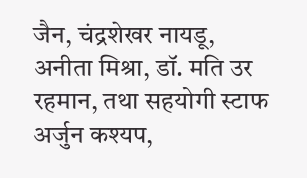जैन, चंद्रशेखर नायडू, अनीता मिश्रा, डॉ. मति उर रहमान, तथा सहयोगी स्टाफ अर्जुन कश्यप,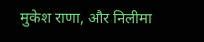मुकेश राणा, और निलीमा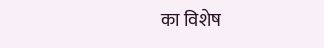का विशेष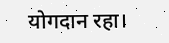योगदान रहा।